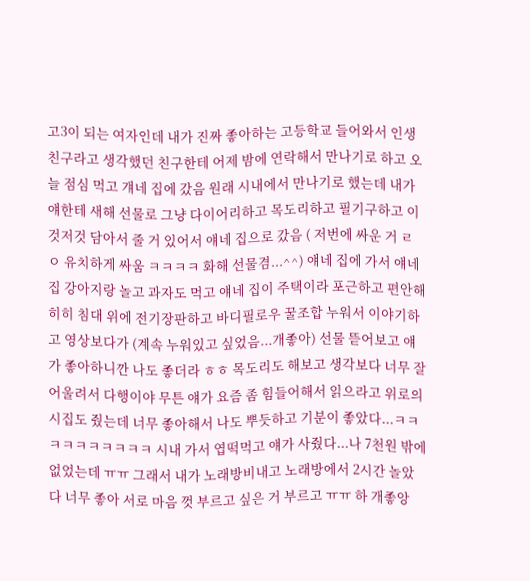고3이 되는 여자인데 내가 진짜 좋아하는 고등학교 들어와서 인생 친구라고 생각했던 친구한테 어제 밤에 연락해서 만나기로 하고 오늘 점심 먹고 걔네 집에 갔음 원래 시내에서 만나기로 했는데 내가 얘한테 새해 선물로 그냥 다이어리하고 목도리하고 필기구하고 이것저것 담아서 줄 거 있어서 얘네 집으로 갔음 ( 저번에 싸운 거 ㄹㅇ 유치하게 싸움 ㅋㅋㅋㅋ 화해 선물겸...^^) 얘네 집에 가서 얘네 집 강아지랑 놀고 과자도 먹고 얘네 집이 주택이라 포근하고 편안해 히히 침대 위에 전기장판하고 바디필로우 꿀조합 누워서 이야기하고 영상보다가 (계속 누워있고 싶었음...개좋아) 선물 뜯어보고 얘가 좋아하니깐 나도 좋더라 ㅎㅎ 목도리도 해보고 생각보다 너무 잘 어울려서 다행이야 무튼 얘가 요즘 좀 힘들어해서 읽으라고 위로의 시집도 줬는데 너무 좋아해서 나도 뿌듯하고 기분이 좋았다...ㅋㅋㅋㅋㅋㅋㅋㅋㅋㅋ 시내 가서 엽떡먹고 얘가 사줬다...나 7천원 밖에 없었는데 ㅠㅠ 그래서 내가 노래방비내고 노래방에서 2시간 놀았다 너무 좋아 서로 마음 껏 부르고 싶은 거 부르고 ㅠㅠ 하 개좋앙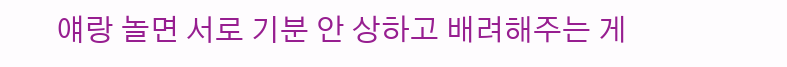얘랑 놀면 서로 기분 안 상하고 배려해주는 게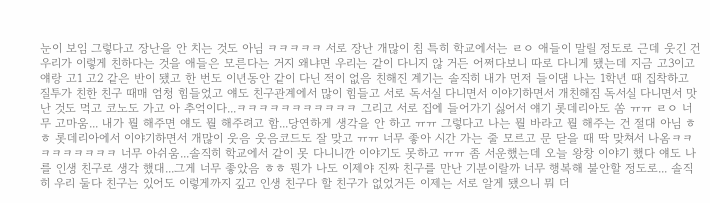눈이 보임 그렇다고 장난을 안 치는 것도 아님 ㅋㅋㅋㅋㅋ 서로 장난 개많이 침 특히 학교에서는 ㄹㅇ 애들이 말릴 정도로 근데 웃긴 건 우리가 이렇게 친하다는 것을 애들은 모른다는 거지 왜냐면 우리는 같이 다니지 않 거든 어쩌다보니 따로 다니게 됐는데 지금 고3이고 얘랑 고1 고2 같은 반이 됐고 한 번도 이년동안 같이 다닌 적이 없음 친해진 계기는 솔직히 내가 먼저 들이댐 나는 1학년 때 집착하고 질투가 친한 친구 때매 엄청 힘들었고 얘도 친구관계에서 많이 힘들고 서로 독서실 다니면서 이야기하면서 개친해짐 독서실 다니면서 맛난 것도 먹고 코노도 가고 아 추억이다...ㅋㅋㅋㅋㅋㅋㅋㅋㅋㅋㅋ 그리고 서로 집에 들어가기 싫어서 얘기 롯데리아도 쏨 ㅠㅠ ㄹㅇ 너무 고마움... 내가 뭘 해주면 얘도 뭘 해주려고 함...당연하게 생각을 안 하고 ㅠㅠ 그렇다고 나는 뭘 바라고 뭘 해주는 건 절대 아님 ㅎㅎ 롯데리아에서 이야기하면서 개많이 웃음 웃음코드도 잘 맞고 ㅠㅠ 너무 좋아 시간 가는 줄 모르고 문 닫을 때 딱 맞쳐서 나옴ㅋㅋㅋㅋㅋㅋㅋㅋㅋ 너무 아쉬움...솔직히 학교에서 같이 못 다니니깐 이야기도 못하고 ㅠㅠ 좀 서운했는데 오늘 왕창 이야기 했다 얘도 나를 인생 친구로 생각 했대...그게 너무 좋았음 ㅎㅎ 뭔가 나도 이제야 진짜 친구를 만난 기분이랄까 너무 행복해 불안할 정도로... 솔직히 우리 둘다 친구는 있어도 이렇게까지 깊고 인생 친구다 할 친구가 없었거든 이제는 서로 알게 됐으니 뭐 더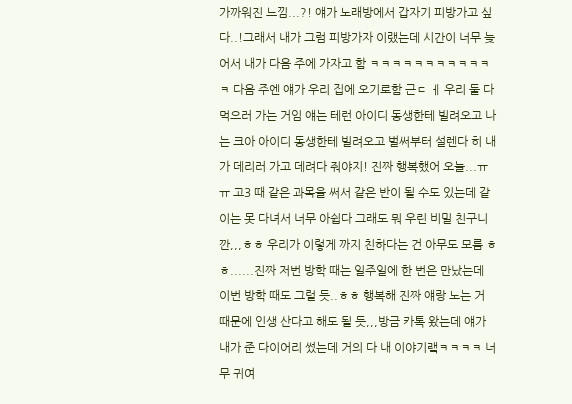가까워진 느낌...?! 얘가 노래방에서 갑자기 피방가고 싶다..!그래서 내가 그럼 피방가자 이랬는데 시간이 너무 늦어서 내가 다음 주에 가자고 함 ㅋㅋㅋㅋㅋㅋㅋㅋㅋㅋㅋㅋ 다음 주엔 얘가 우리 집에 오기로함 근ㄷ ㅔ 우리 둘 다 먹으러 가는 거임 얘는 테런 아이디 동생한테 빌려오고 나는 크아 아이디 동생한테 빌려오고 벌써부터 설렌다 히 내가 데리러 가고 데려다 줘야지! 진짜 행복했어 오늘...ㅠㅠ 고3 때 같은 과목을 써서 같은 반이 될 수도 있는데 같이는 못 다녀서 너무 아쉽다 그래도 뭐 우린 비밀 친구니깐,,,ㅎㅎ 우리가 이렇게 까지 친하다는 건 아무도 모름 ㅎㅎ......진짜 저번 방학 때는 일주일에 한 번은 만났는데 이번 방학 때도 그럴 듯..ㅎㅎ 행복해 진짜 얘랑 노는 거 때문에 인생 산다고 해도 될 듯,,,방금 카톡 왔는데 얘가 내가 준 다이어리 썼는데 거의 다 내 이야기랰ㅋㅋㅋㅋ 너무 귀여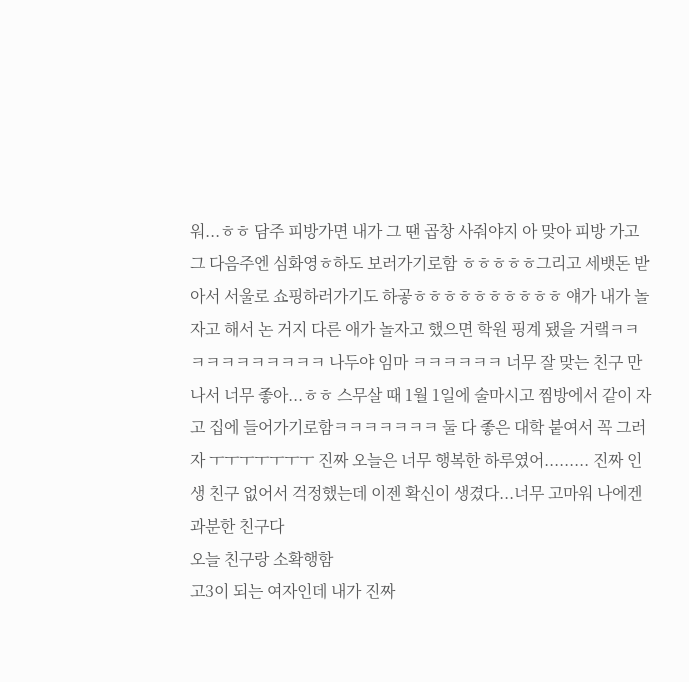워...ㅎㅎ 담주 피방가면 내가 그 땐 곱창 사줘야지 아 맞아 피방 가고 그 다음주엔 심화영ㅎ하도 보러가기로함 ㅎㅎㅎㅎㅎ그리고 세뱃돈 받아서 서울로 쇼핑하러가기도 하곻ㅎㅎㅎㅎㅎㅎㅎㅎㅎㅎ 얘가 내가 놀자고 해서 논 거지 다른 애가 놀자고 했으면 학원 핑계 됐을 거랰ㅋㅋㅋㅋㅋㅋㅋㅋㅋㅋㅋ 나두야 임마 ㅋㅋㅋㅋㅋㅋ 너무 잘 맞는 친구 만나서 너무 좋아...ㅎㅎ 스무살 때 1월 1일에 술마시고 찜방에서 같이 자고 집에 들어가기로함ㅋㅋㅋㅋㅋㅋㅋ 둘 다 좋은 대학 붙여서 꼭 그러자 ㅜㅜㅜㅜㅜㅜㅜ 진짜 오늘은 너무 행복한 하루였어......... 진짜 인생 친구 없어서 걱정했는데 이젠 확신이 생겼다...너무 고마워 나에겐 과분한 친구다
오늘 친구랑 소확행함
고3이 되는 여자인데 내가 진짜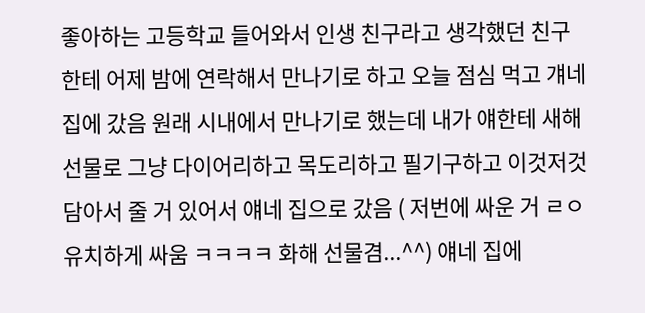좋아하는 고등학교 들어와서 인생 친구라고 생각했던 친구한테 어제 밤에 연락해서 만나기로 하고 오늘 점심 먹고 걔네 집에 갔음 원래 시내에서 만나기로 했는데 내가 얘한테 새해 선물로 그냥 다이어리하고 목도리하고 필기구하고 이것저것 담아서 줄 거 있어서 얘네 집으로 갔음 ( 저번에 싸운 거 ㄹㅇ 유치하게 싸움 ㅋㅋㅋㅋ 화해 선물겸...^^) 얘네 집에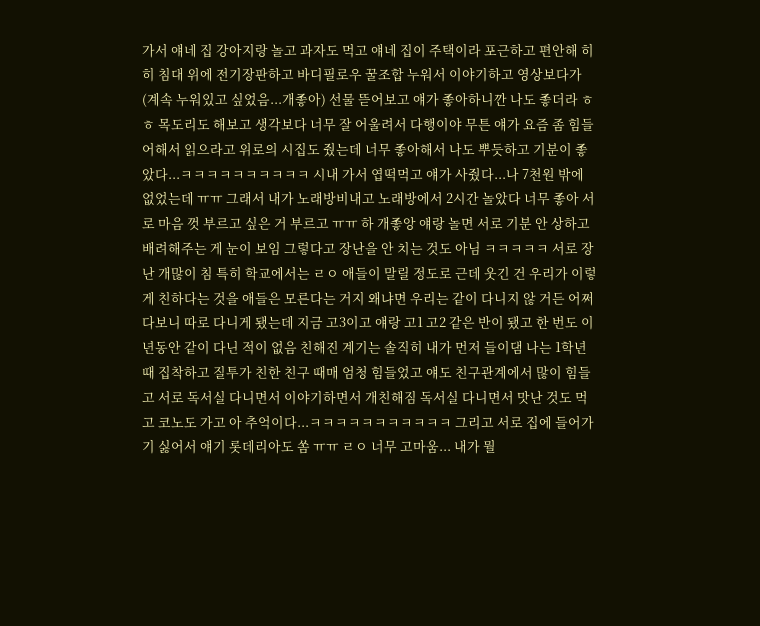가서 얘네 집 강아지랑 놀고 과자도 먹고 얘네 집이 주택이라 포근하고 편안해 히히 침대 위에 전기장판하고 바디필로우 꿀조합 누워서 이야기하고 영상보다가 (계속 누워있고 싶었음...개좋아) 선물 뜯어보고 얘가 좋아하니깐 나도 좋더라 ㅎㅎ 목도리도 해보고 생각보다 너무 잘 어울려서 다행이야 무튼 얘가 요즘 좀 힘들어해서 읽으라고 위로의 시집도 줬는데 너무 좋아해서 나도 뿌듯하고 기분이 좋았다...ㅋㅋㅋㅋㅋㅋㅋㅋㅋㅋ 시내 가서 엽떡먹고 얘가 사줬다...나 7천원 밖에 없었는데 ㅠㅠ 그래서 내가 노래방비내고 노래방에서 2시간 놀았다 너무 좋아 서로 마음 껏 부르고 싶은 거 부르고 ㅠㅠ 하 개좋앙 얘랑 놀면 서로 기분 안 상하고 배려해주는 게 눈이 보임 그렇다고 장난을 안 치는 것도 아님 ㅋㅋㅋㅋㅋ 서로 장난 개많이 침 특히 학교에서는 ㄹㅇ 애들이 말릴 정도로 근데 웃긴 건 우리가 이렇게 친하다는 것을 애들은 모른다는 거지 왜냐면 우리는 같이 다니지 않 거든 어쩌다보니 따로 다니게 됐는데 지금 고3이고 얘랑 고1 고2 같은 반이 됐고 한 번도 이년동안 같이 다닌 적이 없음 친해진 계기는 솔직히 내가 먼저 들이댐 나는 1학년 때 집착하고 질투가 친한 친구 때매 엄청 힘들었고 얘도 친구관계에서 많이 힘들고 서로 독서실 다니면서 이야기하면서 개친해짐 독서실 다니면서 맛난 것도 먹고 코노도 가고 아 추억이다...ㅋㅋㅋㅋㅋㅋㅋㅋㅋㅋㅋ 그리고 서로 집에 들어가기 싫어서 얘기 롯데리아도 쏨 ㅠㅠ ㄹㅇ 너무 고마움... 내가 뭘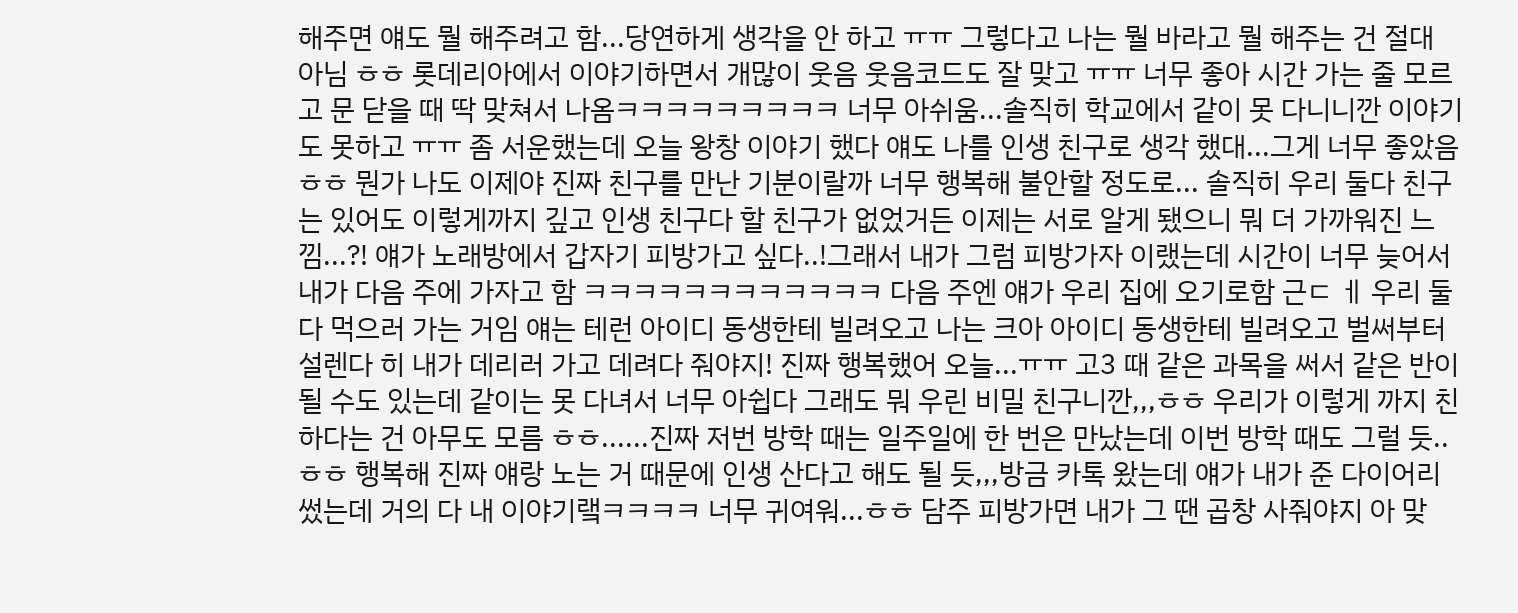해주면 얘도 뭘 해주려고 함...당연하게 생각을 안 하고 ㅠㅠ 그렇다고 나는 뭘 바라고 뭘 해주는 건 절대 아님 ㅎㅎ 롯데리아에서 이야기하면서 개많이 웃음 웃음코드도 잘 맞고 ㅠㅠ 너무 좋아 시간 가는 줄 모르고 문 닫을 때 딱 맞쳐서 나옴ㅋㅋㅋㅋㅋㅋㅋㅋㅋ 너무 아쉬움...솔직히 학교에서 같이 못 다니니깐 이야기도 못하고 ㅠㅠ 좀 서운했는데 오늘 왕창 이야기 했다 얘도 나를 인생 친구로 생각 했대...그게 너무 좋았음 ㅎㅎ 뭔가 나도 이제야 진짜 친구를 만난 기분이랄까 너무 행복해 불안할 정도로... 솔직히 우리 둘다 친구는 있어도 이렇게까지 깊고 인생 친구다 할 친구가 없었거든 이제는 서로 알게 됐으니 뭐 더 가까워진 느낌...?! 얘가 노래방에서 갑자기 피방가고 싶다..!그래서 내가 그럼 피방가자 이랬는데 시간이 너무 늦어서 내가 다음 주에 가자고 함 ㅋㅋㅋㅋㅋㅋㅋㅋㅋㅋㅋㅋ 다음 주엔 얘가 우리 집에 오기로함 근ㄷ ㅔ 우리 둘 다 먹으러 가는 거임 얘는 테런 아이디 동생한테 빌려오고 나는 크아 아이디 동생한테 빌려오고 벌써부터 설렌다 히 내가 데리러 가고 데려다 줘야지! 진짜 행복했어 오늘...ㅠㅠ 고3 때 같은 과목을 써서 같은 반이 될 수도 있는데 같이는 못 다녀서 너무 아쉽다 그래도 뭐 우린 비밀 친구니깐,,,ㅎㅎ 우리가 이렇게 까지 친하다는 건 아무도 모름 ㅎㅎ......진짜 저번 방학 때는 일주일에 한 번은 만났는데 이번 방학 때도 그럴 듯..ㅎㅎ 행복해 진짜 얘랑 노는 거 때문에 인생 산다고 해도 될 듯,,,방금 카톡 왔는데 얘가 내가 준 다이어리 썼는데 거의 다 내 이야기랰ㅋㅋㅋㅋ 너무 귀여워...ㅎㅎ 담주 피방가면 내가 그 땐 곱창 사줘야지 아 맞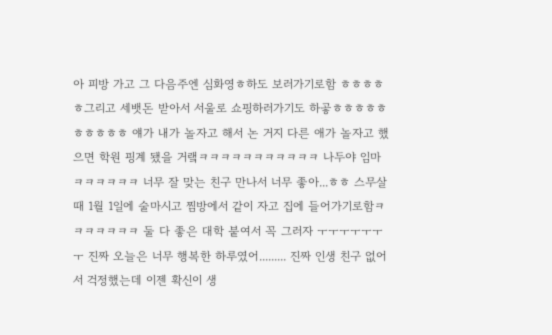아 피방 가고 그 다음주엔 심화영ㅎ하도 보러가기로함 ㅎㅎㅎㅎㅎ그리고 세뱃돈 받아서 서울로 쇼핑하러가기도 하곻ㅎㅎㅎㅎㅎㅎㅎㅎㅎㅎ 얘가 내가 놀자고 해서 논 거지 다른 애가 놀자고 했으면 학원 핑계 됐을 거랰ㅋㅋㅋㅋㅋㅋㅋㅋㅋㅋㅋ 나두야 임마 ㅋㅋㅋㅋㅋㅋ 너무 잘 맞는 친구 만나서 너무 좋아...ㅎㅎ 스무살 때 1월 1일에 술마시고 찜방에서 같이 자고 집에 들어가기로함ㅋㅋㅋㅋㅋㅋㅋ 둘 다 좋은 대학 붙여서 꼭 그러자 ㅜㅜㅜㅜㅜㅜㅜ 진짜 오늘은 너무 행복한 하루였어......... 진짜 인생 친구 없어서 걱정했는데 이젠 확신이 생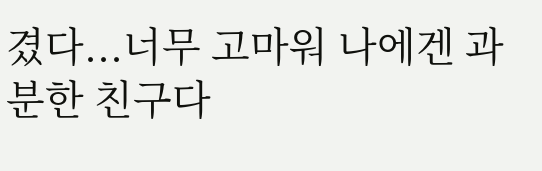겼다...너무 고마워 나에겐 과분한 친구다